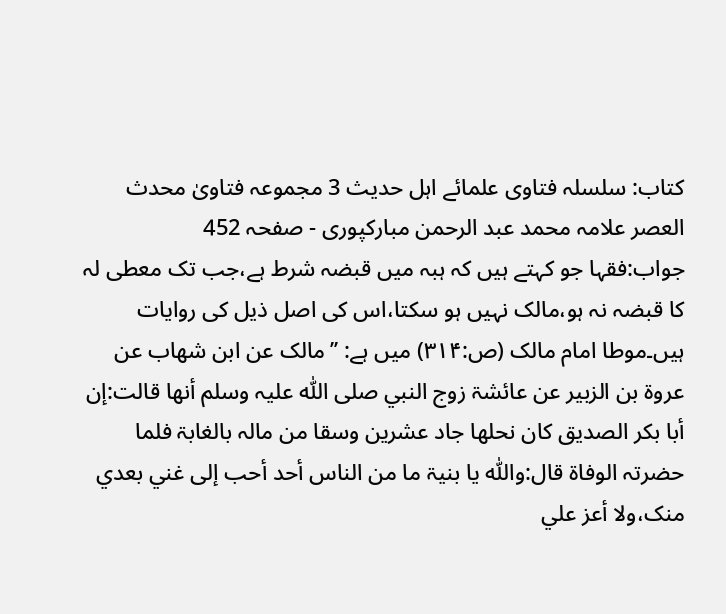کتاب: سلسلہ فتاوی علمائے اہل حدیث 3 مجموعہ فتاویٰ محدث العصر علامہ محمد عبد الرحمن مبارکپوری - صفحہ 452
جواب:فقہا جو کہتے ہیں کہ ہبہ میں قبضہ شرط ہے،جب تک معطی لہ کا قبضہ نہ ہو،مالک نہیں ہو سکتا،اس کی اصل ذیل کی روایات ہیں۔موطا امام مالک (ص:۳۱۴) میں ہے: ’’مالک عن ابن شھاب عن عروۃ بن الزبیر عن عائشۃ زوج النبي صلی اللّٰه علیہ وسلم أنھا قالت:إن أبا بکر الصدیق کان نحلھا جاد عشرین وسقا من مالہ بالغابۃ فلما حضرتہ الوفاۃ قال:واللّٰه یا بنیۃ ما من الناس أحد أحب إلی غني بعدي منک،ولا أعز علي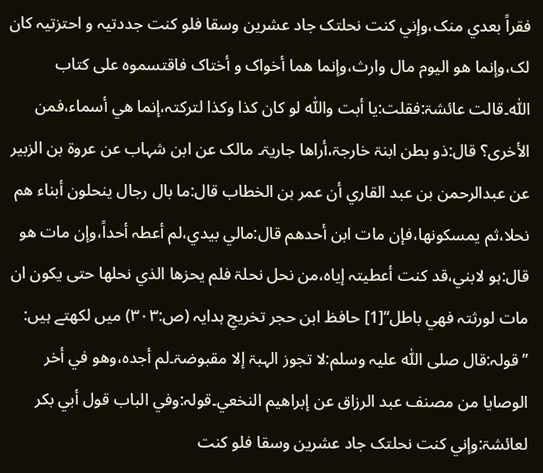فقراً بعدي منک،وإني کنت نحلتک جاد عشرین وسقا فلو کنت جددتیہ و احتزتیہ کان لک،وإنما ھو الیوم مال وارث،وإنما ھما أخواک و أختاک فاقتسموہ علی کتاب اللّٰه۔قالت عائشۃ:فقلت:یا أبت واللّٰه لو کان کذا وکذا لترکتہ،إنما ھي أسماء،فمن الأخری؟ قال:ذو بطن ابنۃ خارجۃ،أراھا جاریۃ۔ مالک عن ابن شہاب عن عروۃ بن الزبیر عن عبدالرحمن بن عبد القاري أن عمر بن الخطاب قال:ما بال رجال ینحلون أبناء ھم نحلا،ثم یمسکونھا،فإن مات ابن أحدھم قال:مالي بیدي،لم أعطہ أحداً،وإن مات ھو قال:ہو لابني،قد کنت أعطیتہ إیاہ،من نحل نحلۃ فلم یحزھا الذي نحلھا حتی یکون ان مات لورثتہ فھي باطل‘‘[1] حافظ ابن حجر تخریجِ ہدایہ (ص:۳۰۳) میں لکھتے ہیں: ’’قولہ:قال صلی اللّٰه علیہ وسلم:لا تجوز الہبۃ إلا مقبوضۃ۔لم أجدہ،وھو في أخر الوصایا من مصنف عبد الرزاق عن إبراھیم النخعي۔قولہ:وفي الباب قول أبي بکر لعائشۃ:وإني کنت نحلتک جاد عشرین وسقا فلو کنت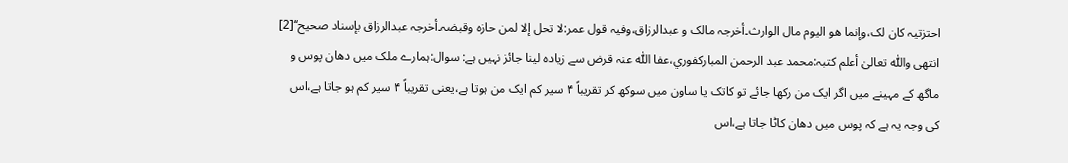احتزتیہ کان لک،وإنما ھو الیوم مال الوارث۔أخرجہ مالک و عبدالرزاق،وفیہ قول عمر:لا تحل إلا لمن حازہ وقبضہ۔أخرجہ عبدالرزاق بإسناد صحیح‘‘[2] انتھی واللّٰه تعالیٰ أعلم کتبہ:محمد عبد الرحمن المبارکفوري،عفا اللّٰه عنہ قرض سے زیادہ لینا جائز نہیں ہے: سوال:ہمارے ملک میں دھان پوس و ماگھ کے مہینے میں اگر ایک من رکھا جائے تو کاتک یا ساون میں سوکھ کر تقریباً ۴ سیر کم ایک من ہوتا ہے،یعنی تقریباً ۴ سیر کم ہو جاتا ہے،اس کی وجہ یہ ہے کہ پوس میں دھان کاٹا جاتا ہے،اس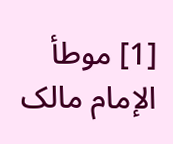[1] موطأ الإمام مالک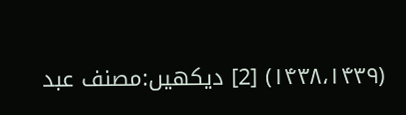(۱۴۳۸،۱۴۳۹) [2] دیکھیں:مصنف عبد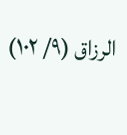الرزاق (۹/ ۱۰۲)